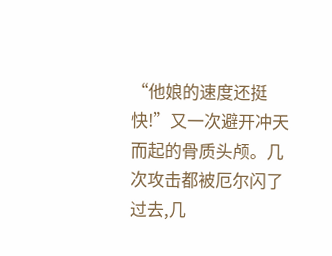“他娘的速度还挺快!”又一次避开冲天而起的骨质头颅。几次攻击都被厄尔闪了过去,几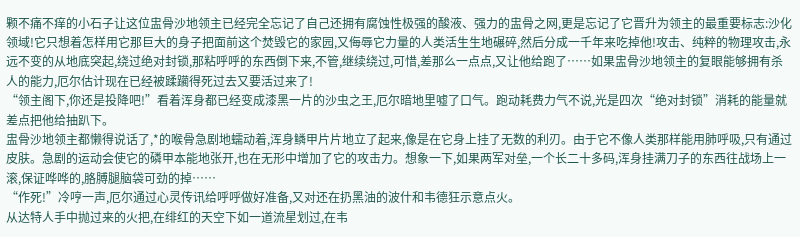颗不痛不痒的小石子让这位盅骨沙地领主已经完全忘记了自己还拥有腐蚀性极强的酸液、强力的盅骨之网,更是忘记了它晋升为领主的最重要标志:沙化领域!它只想着怎样用它那巨大的身子把面前这个焚毁它的家园,又侮辱它力量的人类活生生地碾碎,然后分成一千年来吃掉他!攻击、纯粹的物理攻击,永远不变的从地底突起,绕过绝对封锁,那粘呼呼的东西倒下来,不管,继续绕过,可惜,差那么一点点,又让他给跑了……如果盅骨沙地领主的复眼能够拥有杀人的能力,厄尔估计现在已经被蹂躏得死过去又要活过来了!
“领主阁下,你还是投降吧!”看着浑身都已经变成漆黑一片的沙虫之王,厄尔暗地里嘘了口气。跑动耗费力气不说,光是四次“绝对封锁”消耗的能量就差点把他给抽趴下。
盅骨沙地领主都懒得说话了,*的喉骨急剧地蠕动着,浑身鳞甲片片地立了起来,像是在它身上挂了无数的利刃。由于它不像人类那样能用肺呼吸,只有通过皮肤。急剧的运动会使它的磷甲本能地张开,也在无形中增加了它的攻击力。想象一下,如果两军对垒,一个长二十多码,浑身挂满刀子的东西往战场上一滚,保证哗哗的,胳膊腿脑袋可劲的掉……
“作死!”冷哼一声,厄尔通过心灵传讯给呼呼做好准备,又对还在扔黑油的波什和韦德狂示意点火。
从达特人手中抛过来的火把,在绯红的天空下如一道流星划过,在韦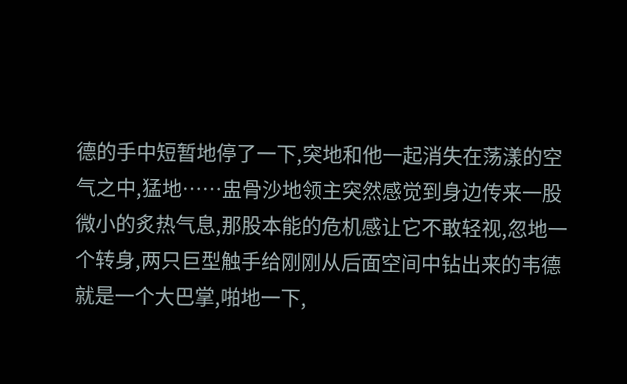德的手中短暂地停了一下,突地和他一起消失在荡漾的空气之中,猛地……盅骨沙地领主突然感觉到身边传来一股微小的炙热气息,那股本能的危机感让它不敢轻视,忽地一个转身,两只巨型触手给刚刚从后面空间中钻出来的韦德就是一个大巴掌,啪地一下,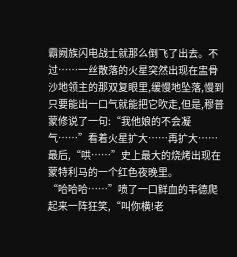霸阙族闪电战士就那么倒飞了出去。不过……一丝散落的火星突然出现在盅骨沙地领主的那双复眼里,缓慢地坠落,慢到只要能出一口气就能把它吹走,但是,穆普蒙修说了一句:“我他娘的不会凝气……”看着火星扩大……再扩大……最后,“哄……”史上最大的烧烤出现在蒙特利马的一个红色夜晚里。
“哈哈哈……”喷了一口鲜血的韦德爬起来一阵狂笑,“叫你横!老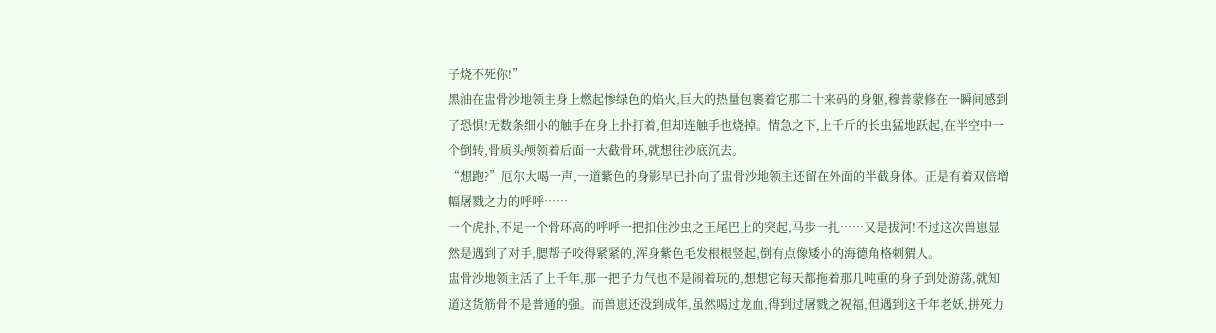子烧不死你!”
黑油在盅骨沙地领主身上燃起惨绿色的焰火,巨大的热量包裹着它那二十来码的身躯,穆普蒙修在一瞬间感到了恐惧!无数条细小的触手在身上扑打着,但却连触手也烧掉。情急之下,上千斤的长虫猛地跃起,在半空中一个倒转,骨质头颅领着后面一大截骨环,就想往沙底沉去。
“想跑?”厄尔大喝一声,一道紫色的身影早已扑向了盅骨沙地领主还留在外面的半截身体。正是有着双倍增幅屠戮之力的呼呼……
一个虎扑,不足一个骨环高的呼呼一把扣住沙虫之王尾巴上的突起,马步一扎……又是拔河!不过这次兽崽显然是遇到了对手,腮帮子咬得紧紧的,浑身紫色毛发根根竖起,倒有点像矮小的海德角格刺猬人。
盅骨沙地领主活了上千年,那一把子力气也不是闹着玩的,想想它每天都拖着那几吨重的身子到处游荡,就知道这货筋骨不是普通的强。而兽崽还没到成年,虽然喝过龙血,得到过屠戮之祝福,但遇到这千年老妖,拼死力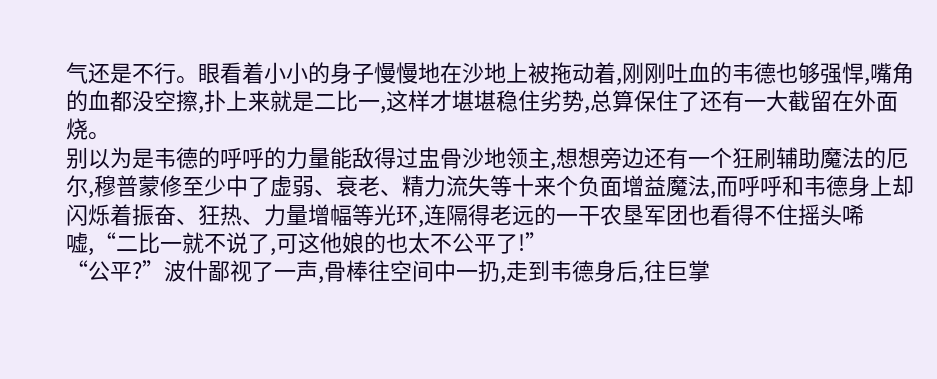气还是不行。眼看着小小的身子慢慢地在沙地上被拖动着,刚刚吐血的韦德也够强悍,嘴角的血都没空擦,扑上来就是二比一,这样才堪堪稳住劣势,总算保住了还有一大截留在外面烧。
别以为是韦德的呼呼的力量能敌得过盅骨沙地领主,想想旁边还有一个狂刷辅助魔法的厄尔,穆普蒙修至少中了虚弱、衰老、精力流失等十来个负面增益魔法,而呼呼和韦德身上却闪烁着振奋、狂热、力量增幅等光环,连隔得老远的一干农垦军团也看得不住摇头唏嘘,“二比一就不说了,可这他娘的也太不公平了!”
“公平?”波什鄙视了一声,骨棒往空间中一扔,走到韦德身后,往巨掌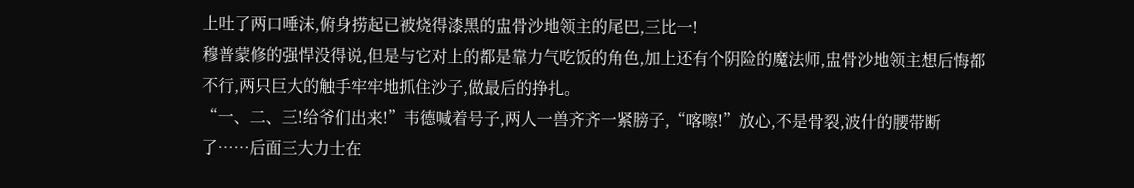上吐了两口唾沫,俯身捞起已被烧得漆黑的盅骨沙地领主的尾巴,三比一!
穆普蒙修的强悍没得说,但是与它对上的都是靠力气吃饭的角色,加上还有个阴险的魔法师,盅骨沙地领主想后悔都不行,两只巨大的触手牢牢地抓住沙子,做最后的挣扎。
“一、二、三!给爷们出来!”韦德喊着号子,两人一兽齐齐一紧膀子,“喀嚓!”放心,不是骨裂,波什的腰带断了……后面三大力士在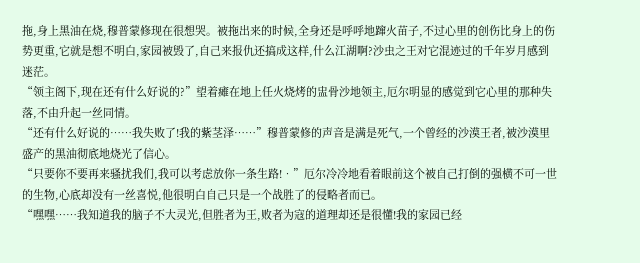拖,身上黑油在烧,穆普蒙修现在很想哭。被拖出来的时候,全身还是呼呼地蹿火苗子,不过心里的创伤比身上的伤势更重,它就是想不明白,家园被毁了,自己来报仇还搞成这样,什么江湖啊?沙虫之王对它混迹过的千年岁月感到迷茫。
“领主阁下,现在还有什么好说的?”望着瘫在地上任火烧烤的盅骨沙地领主,厄尔明显的感觉到它心里的那种失落,不由升起一丝同情。
“还有什么好说的……我失败了!我的紫茎泽……”穆普蒙修的声音是满是死气,一个曾经的沙漠王者,被沙漠里盛产的黑油彻底地烧光了信心。
“只要你不要再来骚扰我们,我可以考虑放你一条生路!•”厄尔冷冷地看着眼前这个被自己打倒的强横不可一世的生物,心底却没有一丝喜悦,他很明白自己只是一个战胜了的侵略者而已。
“嘿嘿……我知道我的脑子不大灵光,但胜者为王,败者为寇的道理却还是很懂!我的家园已经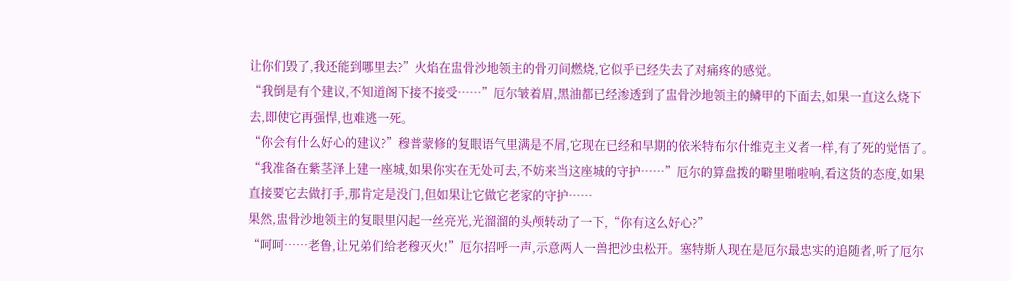让你们毁了,我还能到哪里去?”火焰在盅骨沙地领主的骨刃间燃烧,它似乎已经失去了对痛疼的感觉。
“我倒是有个建议,不知道阁下接不接受……”厄尔皱着眉,黑油都已经渗透到了盅骨沙地领主的鳞甲的下面去,如果一直这么烧下去,即使它再强悍,也难逃一死。
“你会有什么好心的建议?”穆普蒙修的复眼语气里满是不屑,它现在已经和早期的依米特布尔什维克主义者一样,有了死的觉悟了。
“我准备在紫茎泽上建一座城,如果你实在无处可去,不妨来当这座城的守护……”厄尔的算盘拨的噼里啪啦响,看这货的态度,如果直接要它去做打手,那肯定是没门,但如果让它做它老家的守护……
果然,盅骨沙地领主的复眼里闪起一丝亮光,光溜溜的头颅转动了一下,“你有这么好心?”
“呵呵……老鲁,让兄弟们给老穆灭火!”厄尔招呼一声,示意两人一兽把沙虫松开。塞特斯人现在是厄尔最忠实的追随者,听了厄尔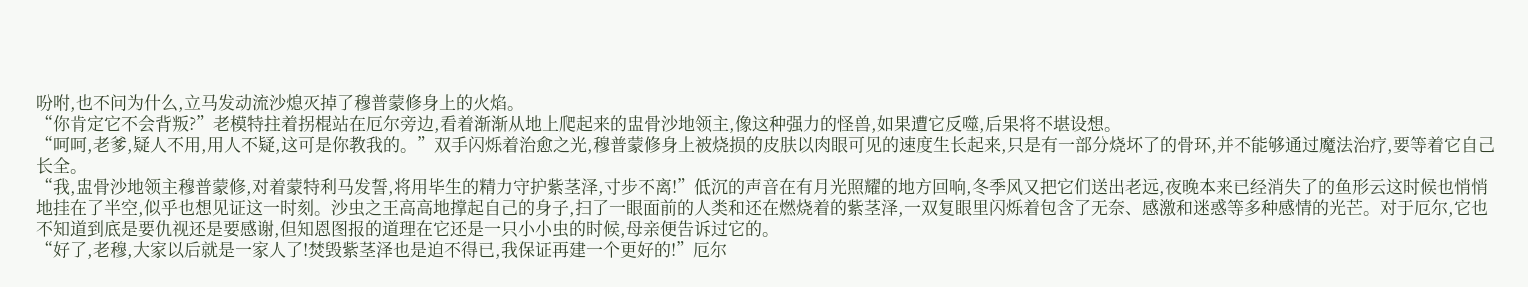吩咐,也不问为什么,立马发动流沙熄灭掉了穆普蒙修身上的火焰。
“你肯定它不会背叛?”老模特拄着拐棍站在厄尔旁边,看着渐渐从地上爬起来的盅骨沙地领主,像这种强力的怪兽,如果遭它反噬,后果将不堪设想。
“呵呵,老爹,疑人不用,用人不疑,这可是你教我的。”双手闪烁着治愈之光,穆普蒙修身上被烧损的皮肤以肉眼可见的速度生长起来,只是有一部分烧坏了的骨环,并不能够通过魔法治疗,要等着它自己长全。
“我,盅骨沙地领主穆普蒙修,对着蒙特利马发誓,将用毕生的精力守护紫茎泽,寸步不离!”低沉的声音在有月光照耀的地方回响,冬季风又把它们送出老远,夜晚本来已经消失了的鱼形云这时候也悄悄地挂在了半空,似乎也想见证这一时刻。沙虫之王高高地撑起自己的身子,扫了一眼面前的人类和还在燃烧着的紫茎泽,一双复眼里闪烁着包含了无奈、感激和迷惑等多种感情的光芒。对于厄尔,它也不知道到底是要仇视还是要感谢,但知恩图报的道理在它还是一只小小虫的时候,母亲便告诉过它的。
“好了,老穆,大家以后就是一家人了!焚毁紫茎泽也是迫不得已,我保证再建一个更好的!”厄尔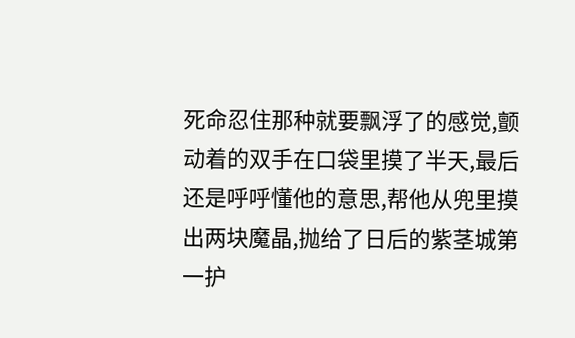死命忍住那种就要飘浮了的感觉,颤动着的双手在口袋里摸了半天,最后还是呼呼懂他的意思,帮他从兜里摸出两块魔晶,抛给了日后的紫茎城第一护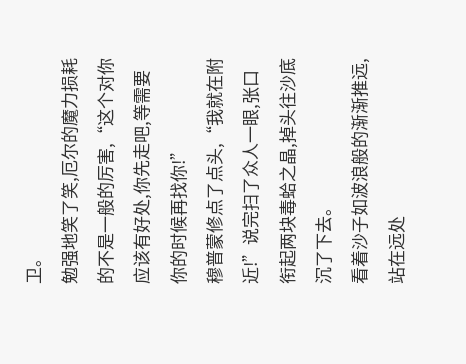卫。
勉强地笑了笑,厄尔的魔力损耗的不是一般的厉害,“这个对你应该有好处,你先走吧,等需要你的时候再找你!”
穆普蒙修点了点头,“我就在附近!”说完扫了众人一眼,张口衔起两块毒蛤之晶,掉头往沙底沉了下去。
看着沙子如波浪般的渐渐推远,站在远处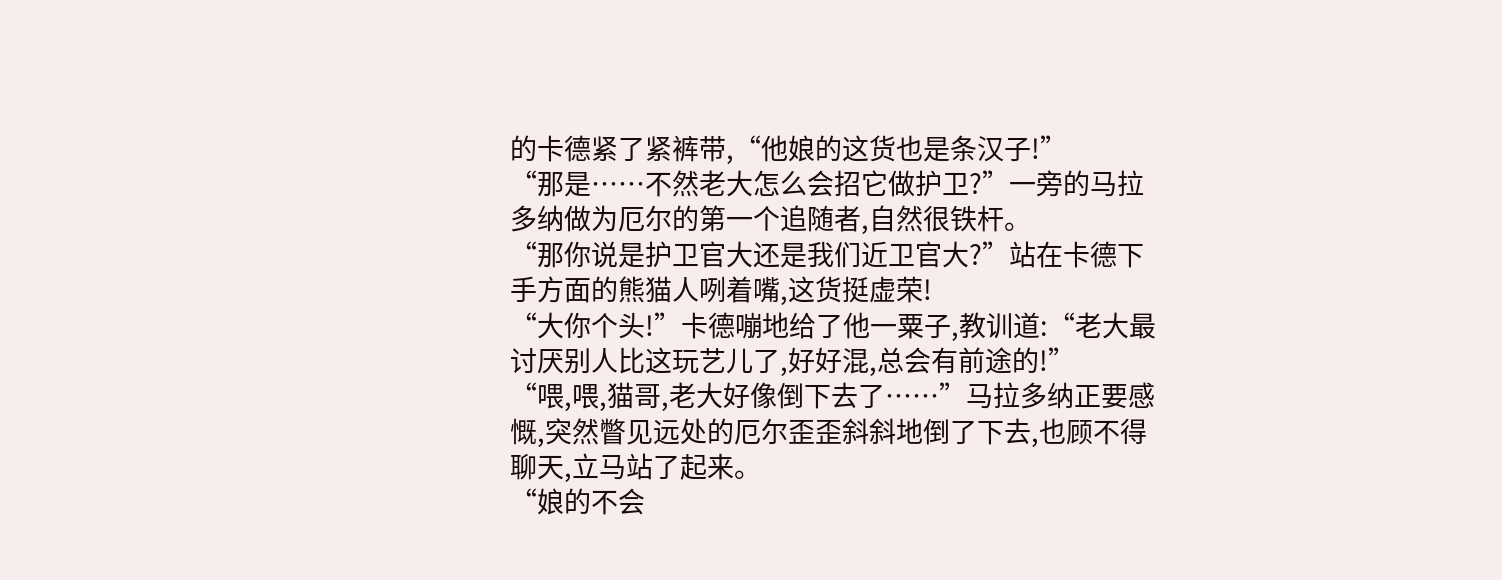的卡德紧了紧裤带,“他娘的这货也是条汉子!”
“那是……不然老大怎么会招它做护卫?”一旁的马拉多纳做为厄尔的第一个追随者,自然很铁杆。
“那你说是护卫官大还是我们近卫官大?”站在卡德下手方面的熊猫人咧着嘴,这货挺虚荣!
“大你个头!”卡德嘣地给了他一粟子,教训道:“老大最讨厌别人比这玩艺儿了,好好混,总会有前途的!”
“喂,喂,猫哥,老大好像倒下去了……”马拉多纳正要感慨,突然瞥见远处的厄尔歪歪斜斜地倒了下去,也顾不得聊天,立马站了起来。
“娘的不会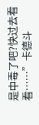是中毒了吧?快过去看看……”卡德斗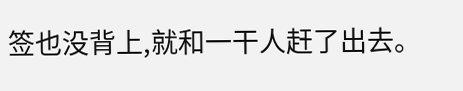签也没背上,就和一干人赶了出去。